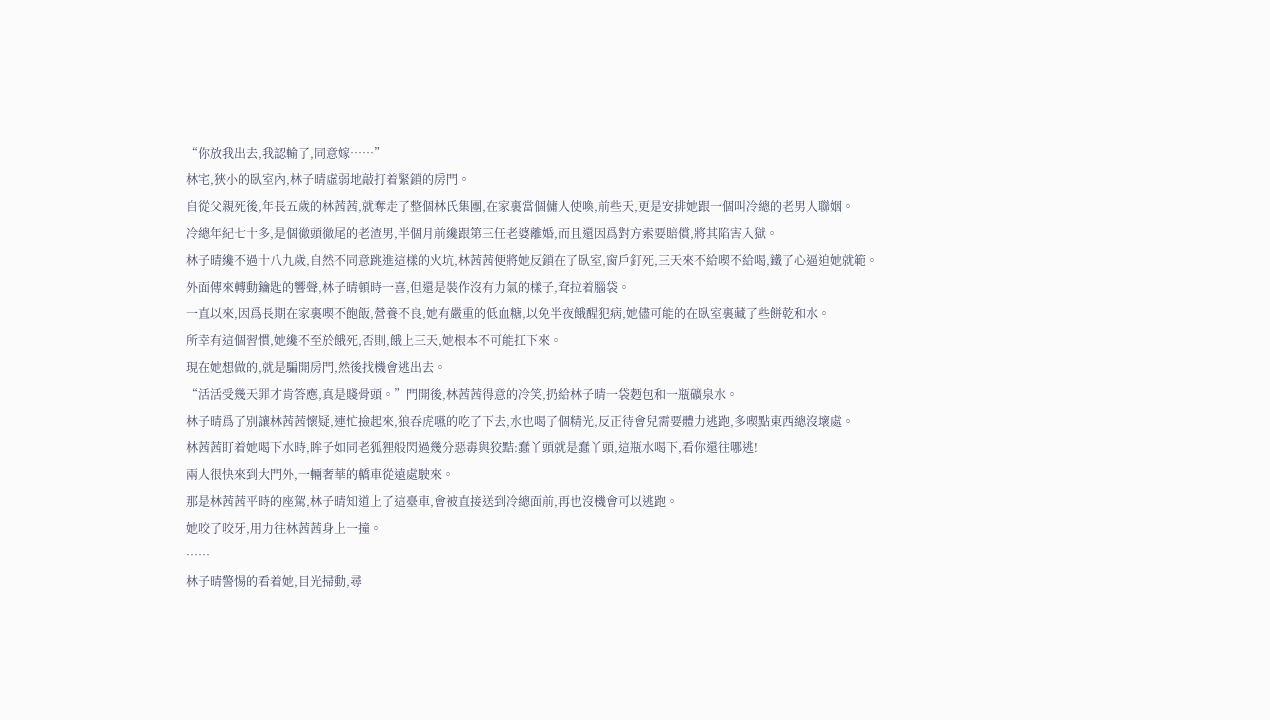“你放我出去,我認輸了,同意嫁……”
林宅,狹小的臥室內,林子晴虛弱地敲打着緊鎖的房門。
自從父親死後,年長五歲的林茜茜,就奪走了整個林氏集團,在家裏當個傭人使喚,前些天,更是安排她跟一個叫冷總的老男人聯姻。
冷總年紀七十多,是個徹頭徹尾的老渣男,半個月前纔跟第三任老婆離婚,而且還因爲對方索要賠償,將其陷害入獄。
林子晴纔不過十八九歲,自然不同意跳進這樣的火坑,林茜茜便將她反鎖在了臥室,窗戶釘死,三天來不給喫不給喝,鐵了心逼迫她就範。
外面傳來轉動鑰匙的響聲,林子晴頓時一喜,但還是裝作沒有力氣的樣子,耷拉着腦袋。
一直以來,因爲長期在家裏喫不飽飯,營養不良,她有嚴重的低血糖,以免半夜餓醒犯病,她儘可能的在臥室裏藏了些餅乾和水。
所幸有這個習慣,她纔不至於餓死,否則,餓上三天,她根本不可能扛下來。
現在她想做的,就是騙開房門,然後找機會逃出去。
“活活受幾天罪才肯答應,真是賤骨頭。”門開後,林茜茜得意的冷笑,扔給林子晴一袋麪包和一瓶礦泉水。
林子晴爲了別讓林茜茜懷疑,連忙撿起來,狼吞虎嚥的吃了下去,水也喝了個精光,反正待會兒需要體力逃跑,多喫點東西總沒壞處。
林茜茜盯着她喝下水時,眸子如同老狐狸般閃過幾分惡毒與狡黠:蠢丫頭就是蠢丫頭,這瓶水喝下,看你還往哪逃!
兩人很快來到大門外,一輛奢華的轎車從遠處駛來。
那是林茜茜平時的座駕,林子晴知道上了這臺車,會被直接送到冷總面前,再也沒機會可以逃跑。
她咬了咬牙,用力往林茜茜身上一撞。
……
林子晴警惕的看着她,目光掃動,尋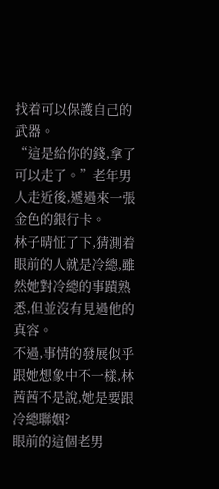找着可以保護自己的武器。
“這是給你的錢,拿了可以走了。”老年男人走近後,遞過來一張金色的銀行卡。
林子晴怔了下,猜測着眼前的人就是冷總,雖然她對冷總的事蹟熟悉,但並沒有見過他的真容。
不過,事情的發展似乎跟她想象中不一樣,林茜茜不是說,她是要跟冷總聯姻?
眼前的這個老男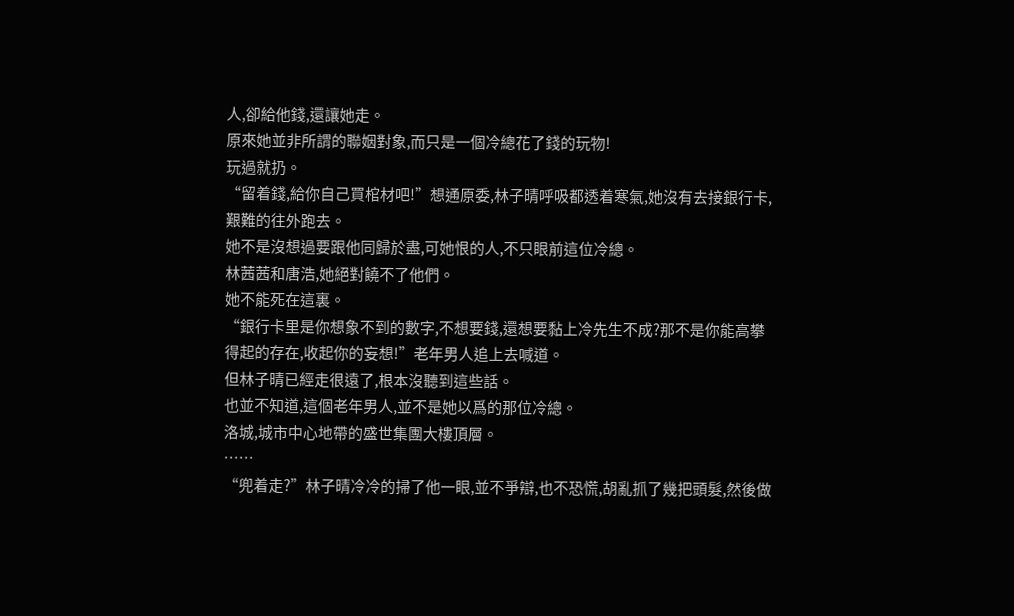人,卻給他錢,還讓她走。
原來她並非所謂的聯姻對象,而只是一個冷總花了錢的玩物!
玩過就扔。
“留着錢,給你自己買棺材吧!”想通原委,林子晴呼吸都透着寒氣,她沒有去接銀行卡,艱難的往外跑去。
她不是沒想過要跟他同歸於盡,可她恨的人,不只眼前這位冷總。
林茜茜和唐浩,她絕對饒不了他們。
她不能死在這裏。
“銀行卡里是你想象不到的數字,不想要錢,還想要黏上冷先生不成?那不是你能高攀得起的存在,收起你的妄想!”老年男人追上去喊道。
但林子晴已經走很遠了,根本沒聽到這些話。
也並不知道,這個老年男人,並不是她以爲的那位冷總。
洛城,城市中心地帶的盛世集團大樓頂層。
……
“兜着走?”林子晴冷冷的掃了他一眼,並不爭辯,也不恐慌,胡亂抓了幾把頭髮,然後做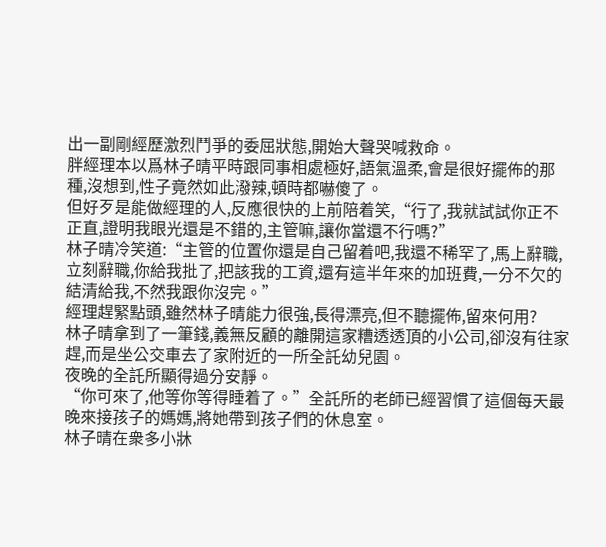出一副剛經歷激烈鬥爭的委屈狀態,開始大聲哭喊救命。
胖經理本以爲林子晴平時跟同事相處極好,語氣溫柔,會是很好擺佈的那種,沒想到,性子竟然如此潑辣,頓時都嚇傻了。
但好歹是能做經理的人,反應很快的上前陪着笑,“行了,我就試試你正不正直,證明我眼光還是不錯的,主管嘛,讓你當還不行嗎?”
林子晴冷笑道:“主管的位置你還是自己留着吧,我還不稀罕了,馬上辭職,立刻辭職,你給我批了,把該我的工資,還有這半年來的加班費,一分不欠的結清給我,不然我跟你沒完。”
經理趕緊點頭,雖然林子晴能力很強,長得漂亮,但不聽擺佈,留來何用?
林子晴拿到了一筆錢,義無反顧的離開這家糟透透頂的小公司,卻沒有往家趕,而是坐公交車去了家附近的一所全託幼兒園。
夜晚的全託所顯得過分安靜。
“你可來了,他等你等得睡着了。”全託所的老師已經習慣了這個每天最晚來接孩子的媽媽,將她帶到孩子們的休息室。
林子晴在衆多小牀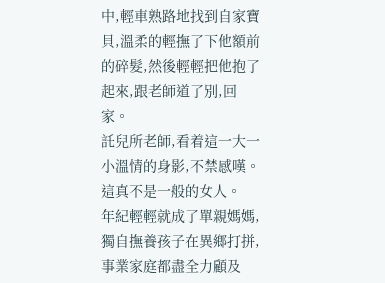中,輕車熟路地找到自家寶貝,溫柔的輕撫了下他額前的碎髮,然後輕輕把他抱了起來,跟老師道了別,回家。
託兒所老師,看着這一大一小溫情的身影,不禁感嘆。
這真不是一般的女人。
年紀輕輕就成了單親媽媽,獨自撫養孩子在異鄉打拼,事業家庭都盡全力顧及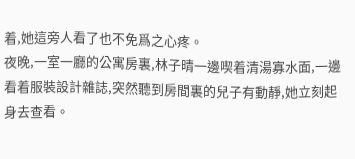着,她這旁人看了也不免爲之心疼。
夜晚,一室一廳的公寓房裏,林子晴一邊喫着清湯寡水面,一邊看着服裝設計雜誌,突然聽到房間裏的兒子有動靜,她立刻起身去查看。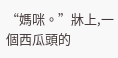“媽咪。”牀上,一個西瓜頭的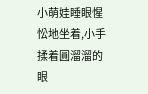小萌娃睡眼惺忪地坐着,小手揉着圓溜溜的眼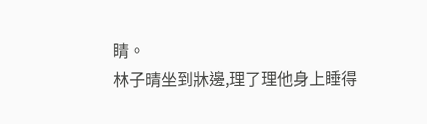睛。
林子晴坐到牀邊,理了理他身上睡得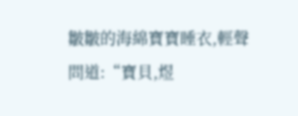皺皺的海綿寶寶睡衣,輕聲問道:“寶貝,煜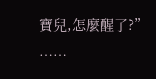寶兒,怎麼醒了?”
……